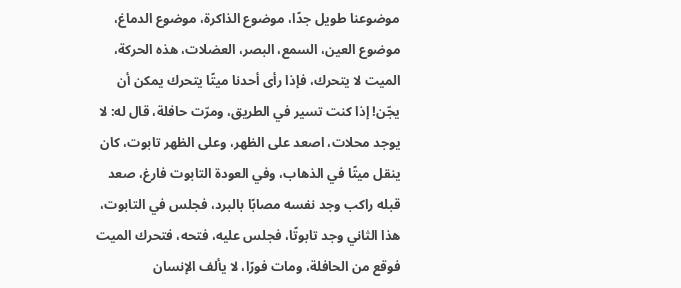موضوعنا طويل جدًا، موضوع الذاكرة، موضوع الدماغ، موضوع العين، السمع، البصر، العضلات، هذه الحركة، الميت لا يتحرك، فإذا رأى أحدنا ميتًا يتحرك يمكن أن يجّن! إذا كنت تسير في الطريق، ومرّت حافلة، قال له: لا يوجد محلات، اصعد على الظهر، وعلى الظهر تابوت، كان ينقل ميتًا في الذهاب، وفي العودة التابوت فارغ، صعد قبله راكب وجد نفسه مصابًا بالبرد، فجلس في التابوت، هذا الثاني وجد تابوتًا، فجلس عليه، فتحه، فتحرك الميت فوقع من الحافلة، ومات فورًا، لا يألف الإنسان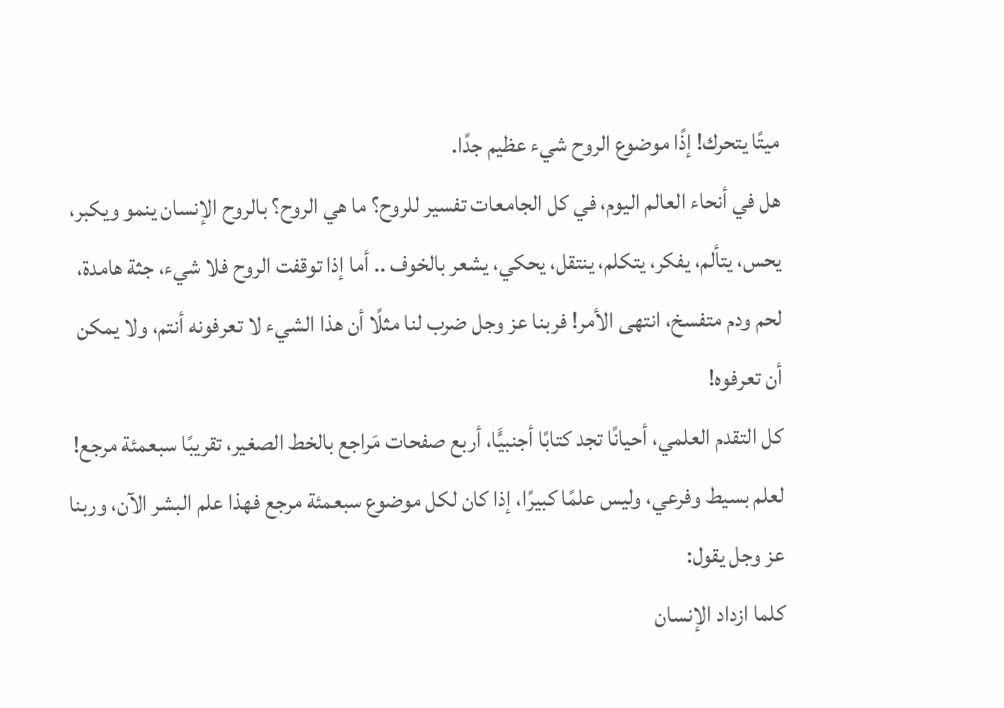ميتًا يتحرك! إذًا موضوع الروح شيء عظيم جدًا.
هل في أنحاء العالم اليوم، في كل الجامعات تفسير للروح؟ ما هي الروح؟ بالروح الإنسان ينمو ويكبر، يحس، يتألم، يفكر، يتكلم، ينتقل، يحكي، يشعر بالخوف .. أما إذا توقفت الروح فلا شيء، جثة هامدة، لحم ودم متفسخ، انتهى الأمر! فربنا عز وجل ضرب لنا مثلًا أن هذا الشيء لا تعرفونه أنتم، ولا يمكن أن تعرفوه!
كل التقدم العلمي، أحيانًا تجد كتابًا أجنبيًّا، أربع صفحات مَراجع بالخط الصغير، تقريبًا سبعمئة مرجع! لعلم بسيط وفرعي، وليس علمًا كبيرًا، إذا كان لكل موضوع سبعمئة مرجع فهذا علم البشر الآن، وربنا عز وجل يقول:
كلما ازداد الإنسان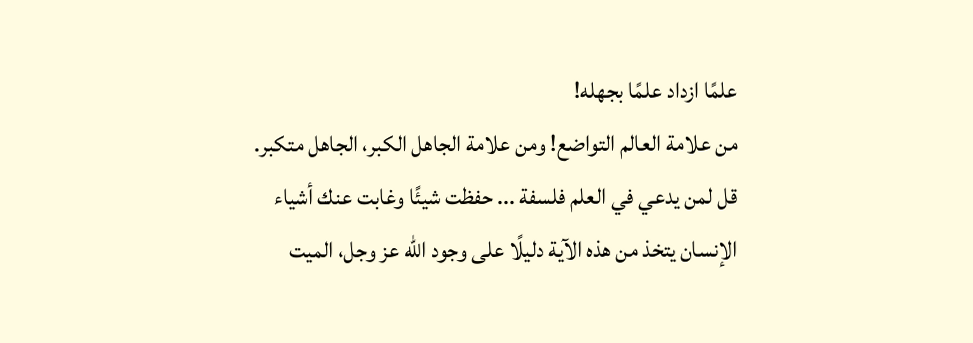علمًا ازداد علمًا بجهله!
من علامة العالم التواضع! ومن علامة الجاهل الكبر، الجاهل متكبر.
قل لمن يدعي في العلم فلسفة ... حفظت شيئًا وغابت عنك أشياء
الإنسان يتخذ من هذه الآية دليلًا على وجود الله عز وجل، الميت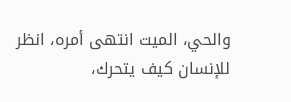والحي، الميت انتهى أمره، انظر للإنسان كيف يتحرك،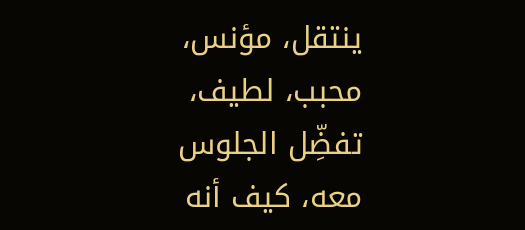ينتقل، مؤنس، محبب، لطيف، تفضِّل الجلوس معه، كيف أنه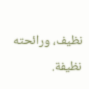نظيف، ورائحته نظيفة.